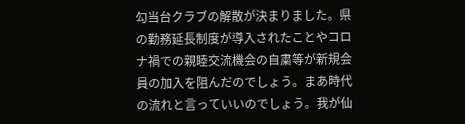勾当台クラブの解散が決まりました。県の勤務延長制度が導入されたことやコロナ禍での親睦交流機会の自粛等が新規会員の加入を阻んだのでしょう。まあ時代の流れと言っていいのでしょう。我が仙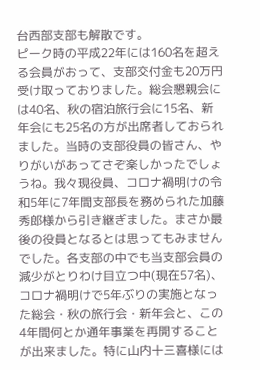台西部支部も解散です。
ピーク時の平成22年には160名を超える会員がおって、支部交付金も20万円受け取っておりました。総会懇親会には40名、秋の宿泊旅行会に15名、新年会にも25名の方が出席者しておられました。当時の支部役員の皆さん、やりがいがあってさぞ楽しかったでしょうね。我々現役員、コロナ禍明けの令和5年に7年間支部長を務められた加藤秀郎様から引き継ぎました。まさか最後の役員となるとは思ってもみませんでした。各支部の中でも当支部会員の減少がとりわけ目立つ中(現在57名)、コロナ禍明けで5年ぶりの実施となった総会・秋の旅行会・新年会と、この4年間何とか通年事業を再開することが出来ました。特に山内十三喜様には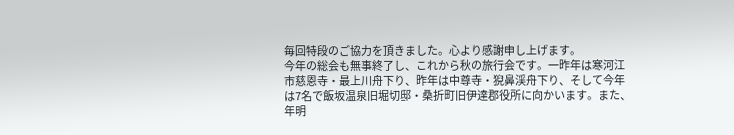毎回特段のご協力を頂きました。心より感謝申し上げます。
今年の総会も無事終了し、これから秋の旅行会です。一昨年は寒河江市慈恩寺・最上川舟下り、昨年は中尊寺・猊鼻渓舟下り、そして今年は7名で飯坂温泉旧堀切邸・桑折町旧伊達郡役所に向かいます。また、年明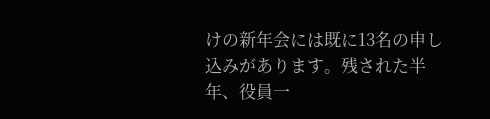けの新年会には既に13名の申し込みがあります。残された半年、役員一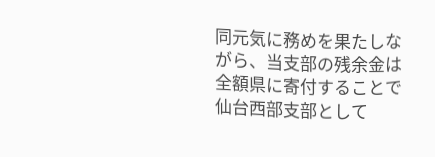同元気に務めを果たしながら、当支部の残余金は全額県に寄付することで仙台西部支部として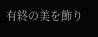有終の美を飾り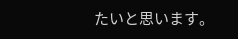たいと思います。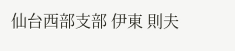仙台西部支部 伊東 則夫